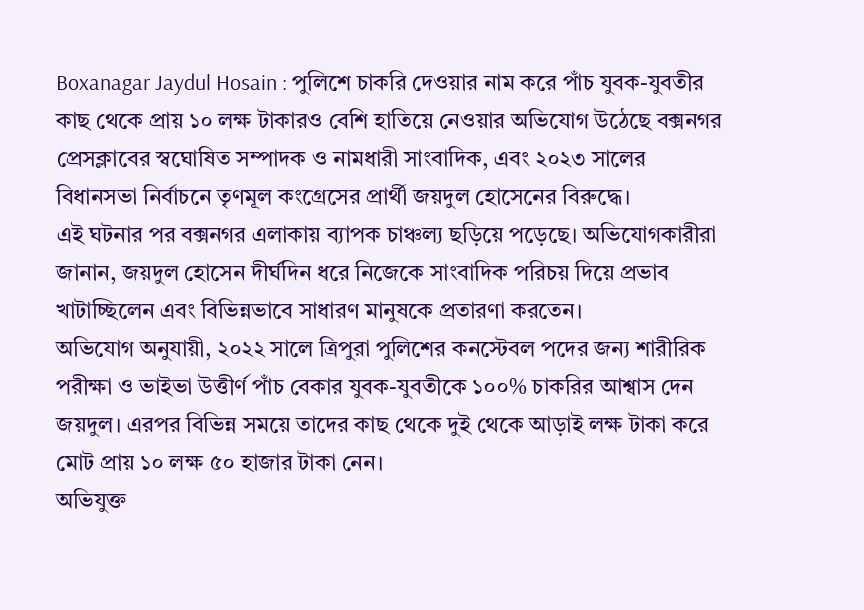Boxanagar Jaydul Hosain : পুলিশে চাকরি দেওয়ার নাম করে পাঁচ যুবক-যুবতীর কাছ থেকে প্রায় ১০ লক্ষ টাকারও বেশি হাতিয়ে নেওয়ার অভিযোগ উঠেছে বক্সনগর প্রেসক্লাবের স্বঘোষিত সম্পাদক ও নামধারী সাংবাদিক, এবং ২০২৩ সালের বিধানসভা নির্বাচনে তৃণমূল কংগ্রেসের প্রার্থী জয়দুল হোসেনের বিরুদ্ধে।
এই ঘটনার পর বক্সনগর এলাকায় ব্যাপক চাঞ্চল্য ছড়িয়ে পড়েছে। অভিযোগকারীরা জানান, জয়দুল হোসেন দীর্ঘদিন ধরে নিজেকে সাংবাদিক পরিচয় দিয়ে প্রভাব খাটাচ্ছিলেন এবং বিভিন্নভাবে সাধারণ মানুষকে প্রতারণা করতেন।
অভিযোগ অনুযায়ী, ২০২২ সালে ত্রিপুরা পুলিশের কনস্টেবল পদের জন্য শারীরিক পরীক্ষা ও ভাইভা উত্তীর্ণ পাঁচ বেকার যুবক-যুবতীকে ১০০% চাকরির আশ্বাস দেন জয়দুল। এরপর বিভিন্ন সময়ে তাদের কাছ থেকে দুই থেকে আড়াই লক্ষ টাকা করে মোট প্রায় ১০ লক্ষ ৫০ হাজার টাকা নেন।
অভিযুক্ত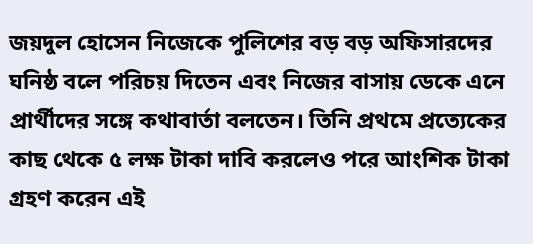জয়দুল হোসেন নিজেকে পুলিশের বড় বড় অফিসারদের ঘনিষ্ঠ বলে পরিচয় দিতেন এবং নিজের বাসায় ডেকে এনে প্রার্থীদের সঙ্গে কথাবার্তা বলতেন। তিনি প্রথমে প্রত্যেকের কাছ থেকে ৫ লক্ষ টাকা দাবি করলেও পরে আংশিক টাকা গ্রহণ করেন এই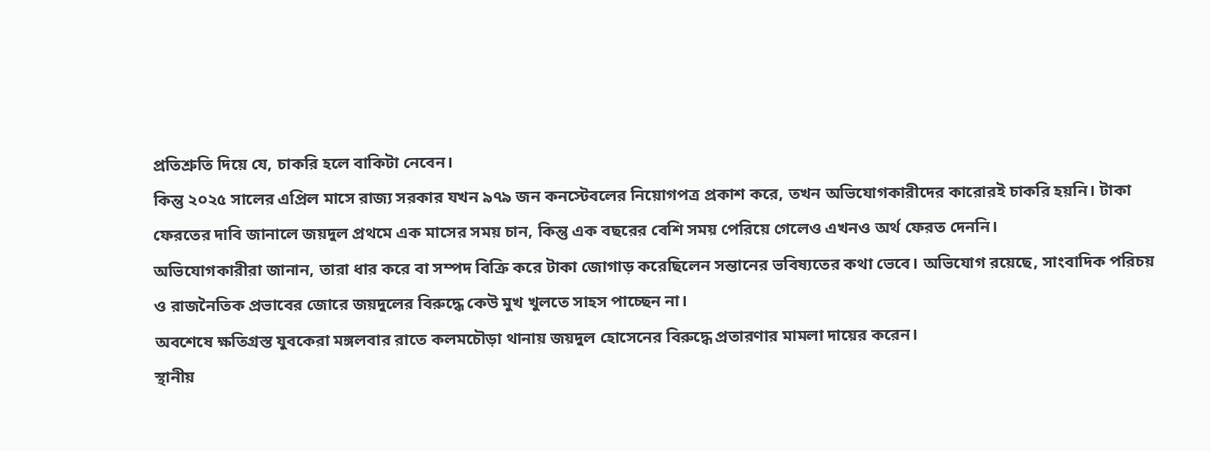প্রতিশ্রুতি দিয়ে যে, চাকরি হলে বাকিটা নেবেন।
কিন্তু ২০২৫ সালের এপ্রিল মাসে রাজ্য সরকার যখন ৯৭৯ জন কনস্টেবলের নিয়োগপত্র প্রকাশ করে, তখন অভিযোগকারীদের কারোরই চাকরি হয়নি। টাকা ফেরতের দাবি জানালে জয়দুল প্রথমে এক মাসের সময় চান, কিন্তু এক বছরের বেশি সময় পেরিয়ে গেলেও এখনও অর্থ ফেরত দেননি।
অভিযোগকারীরা জানান, তারা ধার করে বা সম্পদ বিক্রি করে টাকা জোগাড় করেছিলেন সন্তানের ভবিষ্যতের কথা ভেবে। অভিযোগ রয়েছে, সাংবাদিক পরিচয় ও রাজনৈতিক প্রভাবের জোরে জয়দুলের বিরুদ্ধে কেউ মুখ খুলতে সাহস পাচ্ছেন না।
অবশেষে ক্ষতিগ্রস্ত যুবকেরা মঙ্গলবার রাতে কলমচৌড়া থানায় জয়দুল হোসেনের বিরুদ্ধে প্রতারণার মামলা দায়ের করেন।
স্থানীয়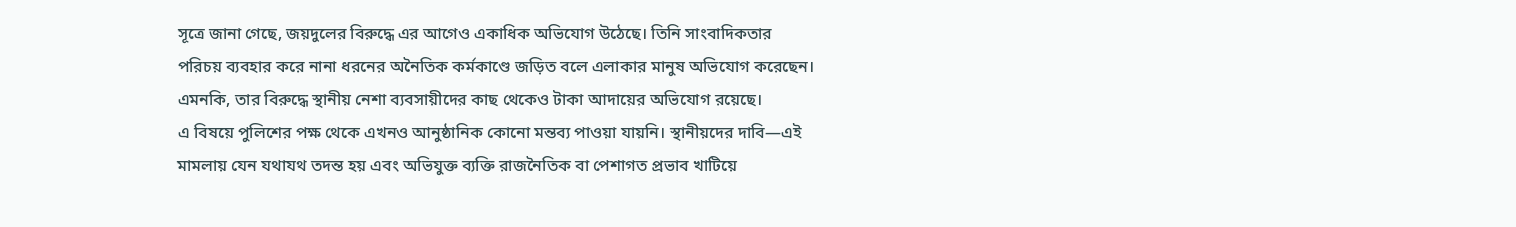সূত্রে জানা গেছে, জয়দুলের বিরুদ্ধে এর আগেও একাধিক অভিযোগ উঠেছে। তিনি সাংবাদিকতার পরিচয় ব্যবহার করে নানা ধরনের অনৈতিক কর্মকাণ্ডে জড়িত বলে এলাকার মানুষ অভিযোগ করেছেন। এমনকি, তার বিরুদ্ধে স্থানীয় নেশা ব্যবসায়ীদের কাছ থেকেও টাকা আদায়ের অভিযোগ রয়েছে।
এ বিষয়ে পুলিশের পক্ষ থেকে এখনও আনুষ্ঠানিক কোনো মন্তব্য পাওয়া যায়নি। স্থানীয়দের দাবি—এই মামলায় যেন যথাযথ তদন্ত হয় এবং অভিযুক্ত ব্যক্তি রাজনৈতিক বা পেশাগত প্রভাব খাটিয়ে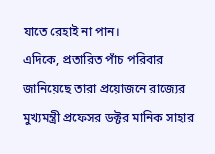যাতে রেহাই না পান।
এদিকে, প্রতারিত পাঁচ পরিবার জানিয়েছে তারা প্রয়োজনে রাজ্যের মুখ্যমন্ত্রী প্রফেসর ডক্টর মানিক সাহার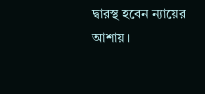দ্বারস্থ হবেন ন্যায়ের আশায়।